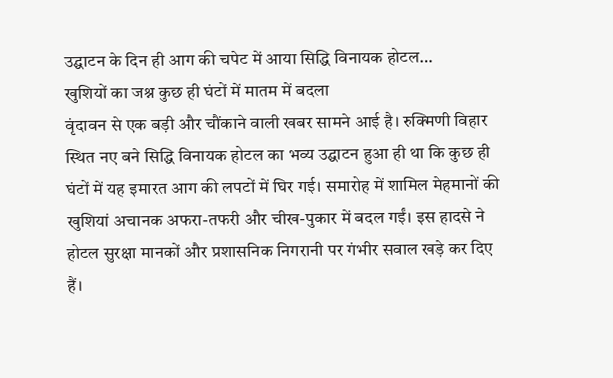उद्घाटन के दिन ही आग की चपेट में आया सिद्धि विनायक होटल…
खुशियों का जश्न कुछ ही घंटों में मातम में बदला
वृंदावन से एक बड़ी और चौंकाने वाली खबर सामने आई है। रुक्मिणी विहार स्थित नए बने सिद्धि विनायक होटल का भव्य उद्घाटन हुआ ही था कि कुछ ही घंटों में यह इमारत आग की लपटों में घिर गई। समारोह में शामिल मेहमानों की खुशियां अचानक अफरा-तफरी और चीख-पुकार में बदल गईं। इस हादसे ने होटल सुरक्षा मानकों और प्रशासनिक निगरानी पर गंभीर सवाल खड़े कर दिए हैं।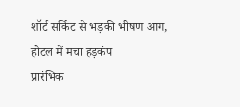शॉर्ट सर्किट से भड़की भीषण आग, होटल में मचा हड़कंप
प्रारंभिक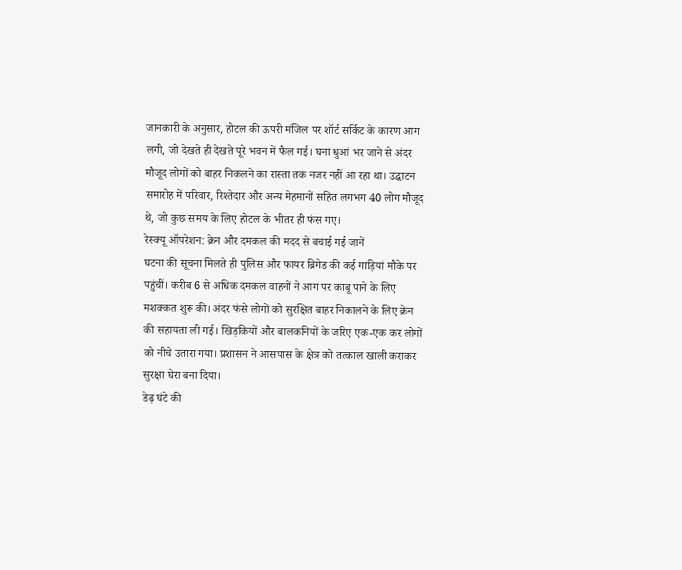जानकारी के अनुसार, होटल की ऊपरी मंजिल पर शॉर्ट सर्किट के कारण आग लगी, जो देखते ही देखते पूरे भवन में फैल गई। घना धुआं भर जाने से अंदर मौजूद लोगों को बाहर निकलने का रास्ता तक नजर नहीं आ रहा था। उद्घाटन समारोह में परिवार, रिश्तेदार और अन्य मेहमानों सहित लगभग 40 लोग मौजूद थे, जो कुछ समय के लिए होटल के भीतर ही फंस गए।
रेस्क्यू ऑपरेशन: क्रेन और दमकल की मदद से बचाई गई जानें
घटना की सूचना मिलते ही पुलिस और फायर ब्रिगेड की कई गाड़ियां मौके पर पहुंचीं। करीब 6 से अधिक दमकल वाहनों ने आग पर काबू पाने के लिए मशक्कत शुरू की। अंदर फंसे लोगों को सुरक्षित बाहर निकालने के लिए क्रेन की सहायता ली गई। खिड़कियों और बालकनियों के जरिए एक-एक कर लोगों को नीचे उतारा गया। प्रशासन ने आसपास के क्षेत्र को तत्काल खाली कराकर सुरक्षा घेरा बना दिया।
डेढ़ घंटे की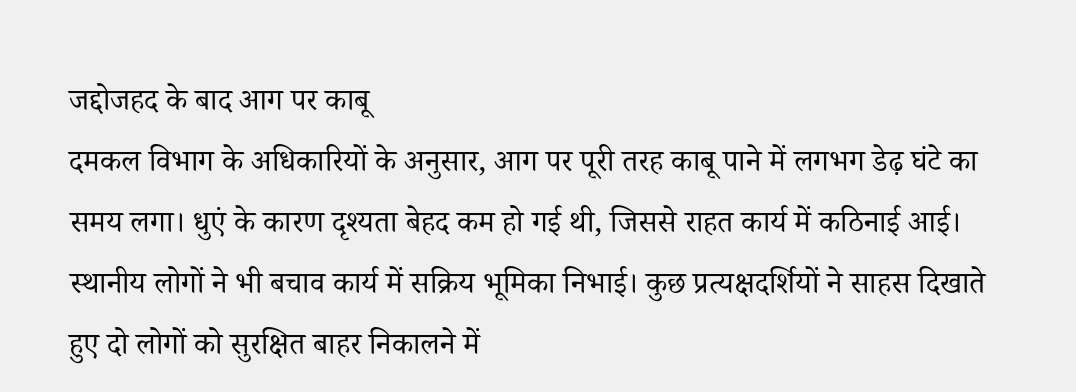जद्दोजहद के बाद आग पर काबू
दमकल विभाग के अधिकारियों के अनुसार, आग पर पूरी तरह काबू पाने में लगभग डेढ़ घंटे का समय लगा। धुएं के कारण दृश्यता बेहद कम हो गई थी, जिससे राहत कार्य में कठिनाई आई। स्थानीय लोगों ने भी बचाव कार्य में सक्रिय भूमिका निभाई। कुछ प्रत्यक्षदर्शियों ने साहस दिखाते हुए दो लोगों को सुरक्षित बाहर निकालने में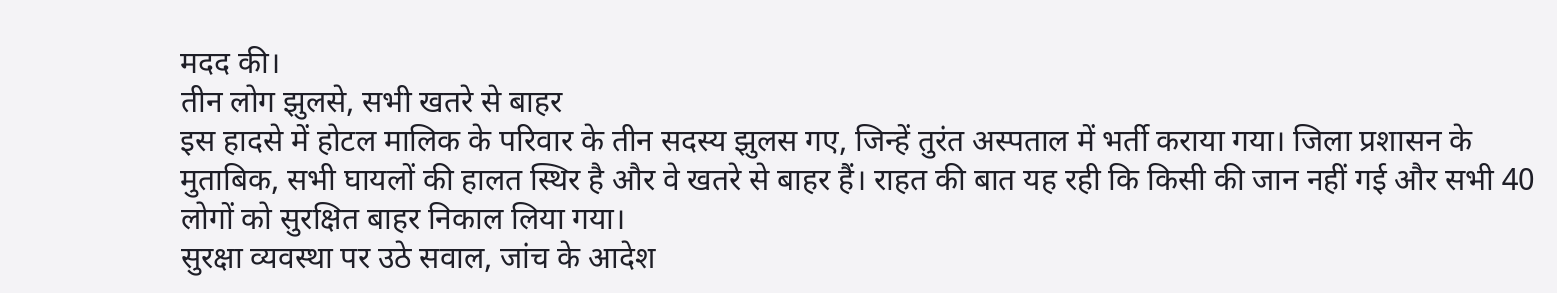मदद की।
तीन लोग झुलसे, सभी खतरे से बाहर
इस हादसे में होटल मालिक के परिवार के तीन सदस्य झुलस गए, जिन्हें तुरंत अस्पताल में भर्ती कराया गया। जिला प्रशासन के मुताबिक, सभी घायलों की हालत स्थिर है और वे खतरे से बाहर हैं। राहत की बात यह रही कि किसी की जान नहीं गई और सभी 40 लोगों को सुरक्षित बाहर निकाल लिया गया।
सुरक्षा व्यवस्था पर उठे सवाल, जांच के आदेश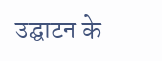उद्घाटन के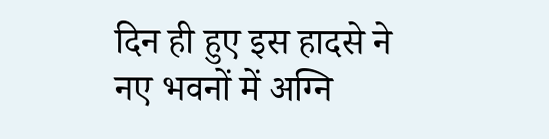दिन ही हुए इस हादसे ने नए भवनों में अग्नि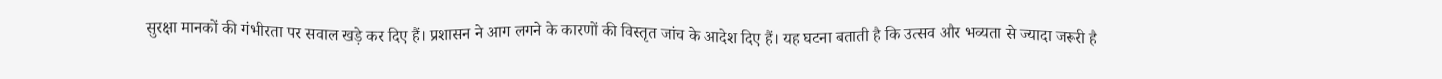सुरक्षा मानकों की गंभीरता पर सवाल खड़े कर दिए हैं। प्रशासन ने आग लगने के कारणों की विस्तृत जांच के आदेश दिए हैं। यह घटना बताती है कि उत्सव और भव्यता से ज्यादा जरूरी है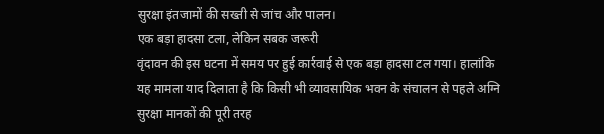सुरक्षा इंतजामों की सख्ती से जांच और पालन।
एक बड़ा हादसा टला, लेकिन सबक जरूरी
वृंदावन की इस घटना में समय पर हुई कार्रवाई से एक बड़ा हादसा टल गया। हालांकि यह मामला याद दिलाता है कि किसी भी व्यावसायिक भवन के संचालन से पहले अग्नि सुरक्षा मानकों की पूरी तरह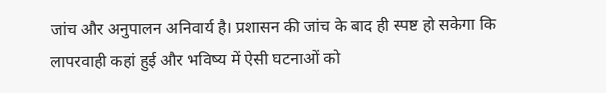जांच और अनुपालन अनिवार्य है। प्रशासन की जांच के बाद ही स्पष्ट हो सकेगा कि लापरवाही कहां हुई और भविष्य में ऐसी घटनाओं को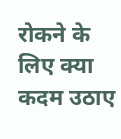रोकने के लिए क्या कदम उठाए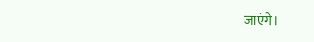जाएंगे।